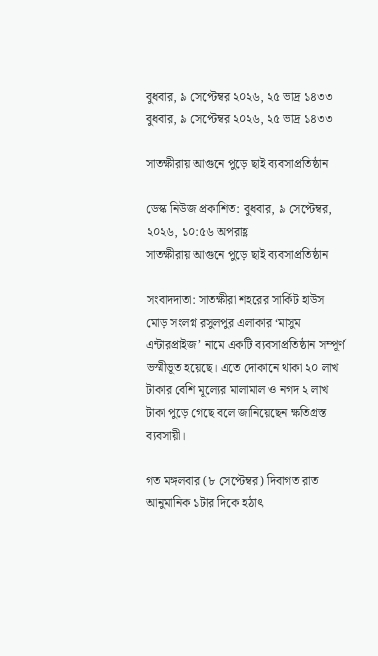বুধবার, ৯ সেপ্টেম্বর ২০২৬, ২৫ ভাদ্র ১৪৩৩
বুধবার, ৯ সেপ্টেম্বর ২০২৬, ২৫ ভাদ্র ১৪৩৩

সাতক্ষীরায় আগুনে পুড়ে ছাই ব্যবসাপ্রতিষ্ঠান

ডেস্ক নিউজ প্রকাশিত: বুধবার, ৯ সেপ্টেম্বর, ২০২৬, ১০:৫৬ অপরাহ্ণ
সাতক্ষীরায় আগুনে পুড়ে ছাই ব্যবসাপ্রতিষ্ঠান

সংবাদদাতা: সাতক্ষীরা শহরের সার্কিট হাউস মোড় সংলগ্ন রসুলপুর এলাকার ‘মাসুম এন্টারপ্রাইজ’ নামে একটি ব্যবসাপ্রতিষ্ঠান সম্পূর্ণ ভস্মীভূত হয়েছে। এতে দোকানে থাকা ২০ লাখ টাকার বেশি মূল্যের মালামাল ও নগদ ২ লাখ টাকা পুড়ে গেছে বলে জানিয়েছেন ক্ষতিগ্রস্ত ব্যবসায়ী।

গত মঙ্গলবার (৮ সেপ্টেম্বর) দিবাগত রাত আনুমানিক ১টার দিকে হঠাৎ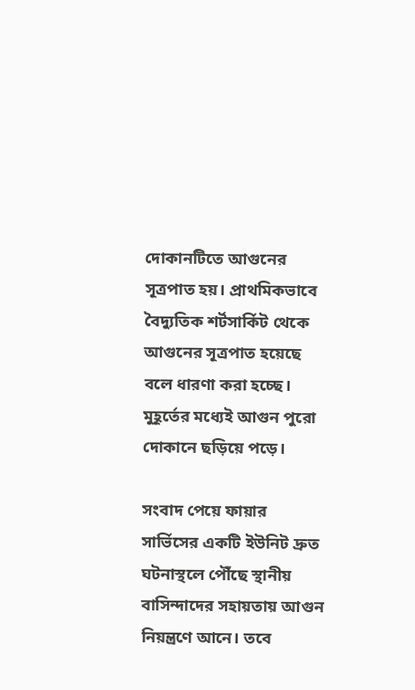দোকানটিতে আগুনের সূত্রপাত হয়। প্রাথমিকভাবে বৈদ্যুতিক শর্টসার্কিট থেকে আগুনের সূত্রপাত হয়েছে বলে ধারণা করা হচ্ছে। মুহূর্তের মধ্যেই আগুন পুরো দোকানে ছড়িয়ে পড়ে।

সংবাদ পেয়ে ফায়ার সার্ভিসের একটি ইউনিট দ্রুত ঘটনাস্থলে পৌঁছে স্থানীয় বাসিন্দাদের সহায়তায় আগুন নিয়ন্ত্রণে আনে। তবে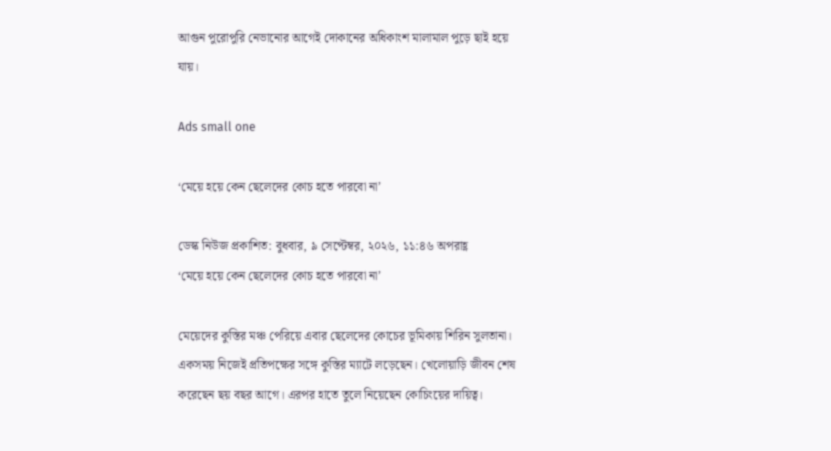আগুন পুরোপুরি নেভানোর আগেই দোকানের অধিকাংশ মালামাল পুড়ে ছাই হয়ে যায়।

Ads small one

‘মেয়ে হয়ে কেন ছেলেদের কোচ হতে পারবো না’

ডেস্ক নিউজ প্রকাশিত: বুধবার, ৯ সেপ্টেম্বর, ২০২৬, ১১:৪৬ অপরাহ্ণ
‘মেয়ে হয়ে কেন ছেলেদের কোচ হতে পারবো না’

মেয়েদের কুস্তির মঞ্চ পেরিয়ে এবার ছেলেদের কোচের ভূমিকায় শিরিন সুলতানা। একসময় নিজেই প্রতিপক্ষের সঙ্গে কুস্তির ম্যাটে লড়েছেন। খেলোয়াড়ি জীবন শেষ করেছেন ছয় বছর আগে। এরপর হাতে তুলে নিয়েছেন কোচিংয়ের দায়িত্ব।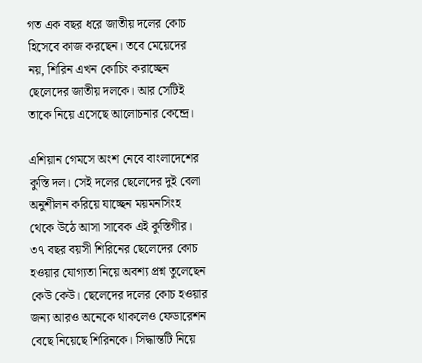গত এক বছর ধরে জাতীয় দলের কোচ হিসেবে কাজ করছেন। তবে মেয়েদের নয়, শিরিন এখন কোচিং করাচ্ছেন ছেলেদের জাতীয় দলকে। আর সেটিই তাকে নিয়ে এসেছে আলোচনার কেন্দ্রে।

এশিয়ান গেমসে অংশ নেবে বাংলাদেশের কুস্তি দল। সেই দলের ছেলেদের দুই বেলা অনুশীলন করিয়ে যাচ্ছেন ময়মনসিংহ থেকে উঠে আসা সাবেক এই কুস্তিগীর। ৩৭ বছর বয়সী শিরিনের ছেলেদের কোচ হওয়ার যোগ্যতা নিয়ে অবশ্য প্রশ্ন তুলেছেন কেউ কেউ। ছেলেদের দলের কোচ হওয়ার জন্য আরও অনেকে থাকলেও ফেডারেশন বেছে নিয়েছে শিরিনকে। সিদ্ধান্তটি নিয়ে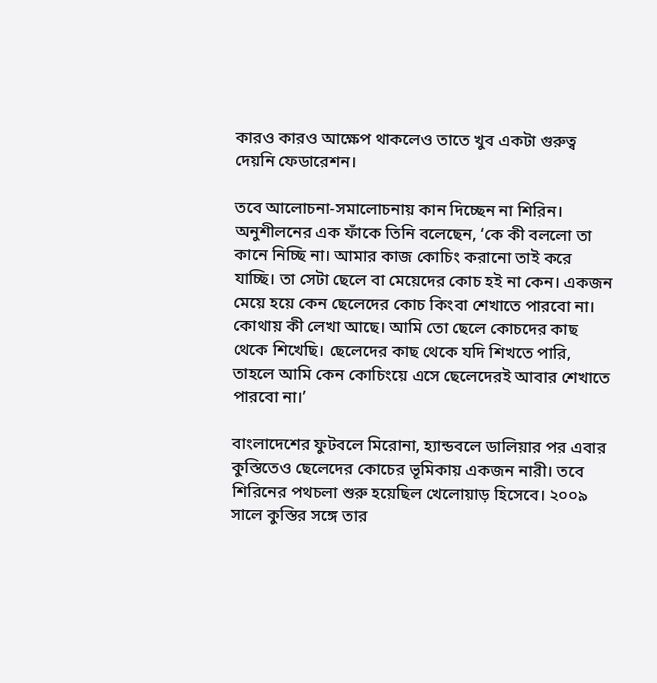কারও কারও আক্ষেপ থাকলেও তাতে খুব একটা গুরুত্ব দেয়নি ফেডারেশন।

তবে আলোচনা-সমালোচনায় কান দিচ্ছেন না শিরিন। অনুশীলনের এক ফাঁকে তিনি বলেছেন, ‘কে কী বললো তা কানে নিচ্ছি না। আমার কাজ কোচিং করানো তাই করে যাচ্ছি। তা সেটা ছেলে বা মেয়েদের কোচ হই না কেন। একজন মেয়ে হয়ে কেন ছেলেদের কোচ কিংবা শেখাতে পারবো না। কোথায় কী লেখা আছে। আমি তো ছেলে কোচদের কাছ থেকে শিখেছি। ছেলেদের কাছ থেকে যদি শিখতে পারি, তাহলে আমি কেন কোচিংয়ে এসে ছেলেদেরই আবার শেখাতে পারবো না।’

বাংলাদেশের ফুটবলে মিরোনা, হ্যান্ডবলে ডালিয়ার পর এবার কুস্তিতেও ছেলেদের কোচের ভূমিকায় একজন নারী। তবে শিরিনের পথচলা শুরু হয়েছিল খেলোয়াড় হিসেবে। ২০০৯ সালে কুস্তির সঙ্গে তার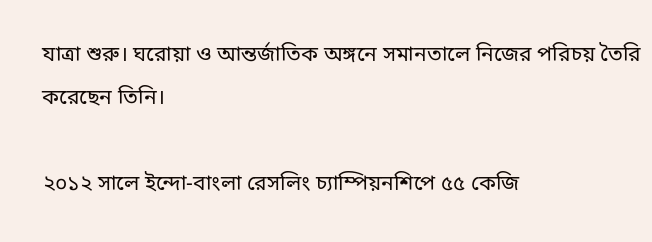যাত্রা শুরু। ঘরোয়া ও আন্তর্জাতিক অঙ্গনে সমানতালে নিজের পরিচয় তৈরি করেছেন তিনি।

২০১২ সালে ইন্দো-বাংলা রেসলিং চ্যাম্পিয়নশিপে ৫৫ কেজি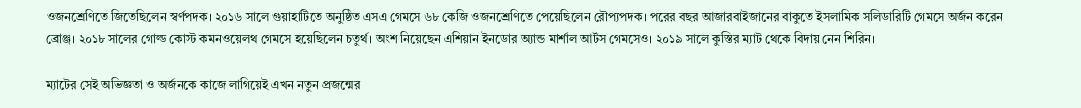ওজনশ্রেণিতে জিতেছিলেন স্বর্ণপদক। ২০১৬ সালে গুয়াহাটিতে অনুষ্ঠিত এসএ গেমসে ৬৮ কেজি ওজনশ্রেণিতে পেয়েছিলেন রৌপ্যপদক। পরের বছর আজারবাইজানের বাকুতে ইসলামিক সলিডারিটি গেমসে অর্জন করেন ব্রোঞ্জ। ২০১৮ সালের গোল্ড কোস্ট কমনওয়েলথ গেমসে হয়েছিলেন চতুর্থ। অংশ নিয়েছেন এশিয়ান ইনডোর অ্যান্ড মার্শাল আর্টস গেমসেও। ২০১৯ সালে কুস্তির ম্যাট থেকে বিদায় নেন শিরিন।

ম্যাটের সেই অভিজ্ঞতা ও অর্জনকে কাজে লাগিয়েই এখন নতুন প্রজন্মের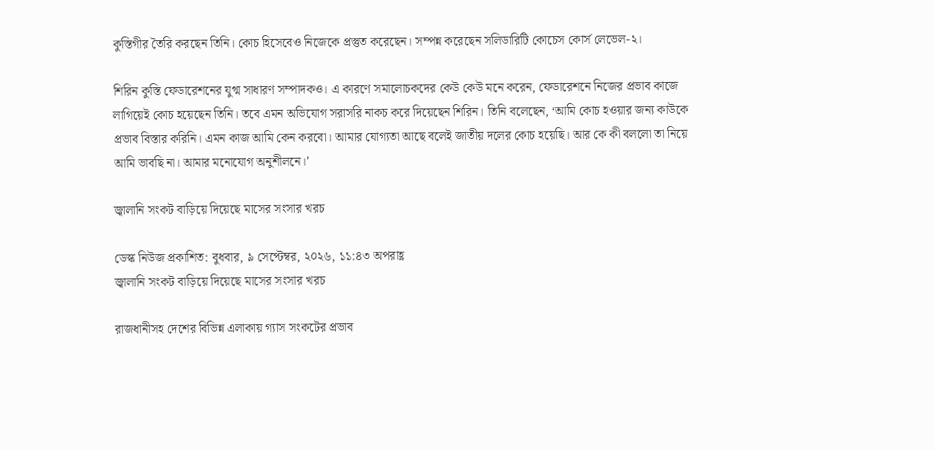কুস্তিগীর তৈরি করছেন তিনি। কোচ হিসেবেও নিজেকে প্রস্তুত করেছেন। সম্পন্ন করেছেন সলিডারিটি কোচেস কোর্স লেভেল-২।

শিরিন কুস্তি ফেডারেশনের যুগ্ম সাধারণ সম্পাদকও। এ কারণে সমালোচকদের কেউ কেউ মনে করেন, ফেডারেশনে নিজের প্রভাব কাজে লাগিয়েই কোচ হয়েছেন তিনি। তবে এমন অভিযোগ সরাসরি নাকচ করে দিয়েছেন শিরিন। তিনি বলেছেন, ‘আমি কোচ হওয়ার জন্য কাউকে প্রভাব বিস্তার করিনি। এমন কাজ আমি কেন করবো। আমার যোগ্যতা আছে বলেই জাতীয় দলের কোচ হয়েছি। আর কে কী বললো তা নিয়ে আমি ভাবছি না। আমার মনোযোগ অনুশীলনে।’

জ্বালানি সংকট বাড়িয়ে দিয়েছে মাসের সংসার খরচ

ডেস্ক নিউজ প্রকাশিত: বুধবার, ৯ সেপ্টেম্বর, ২০২৬, ১১:৪৩ অপরাহ্ণ
জ্বালানি সংকট বাড়িয়ে দিয়েছে মাসের সংসার খরচ

রাজধানীসহ দেশের বিভিন্ন এলাকায় গ্যাস সংকটের প্রভাব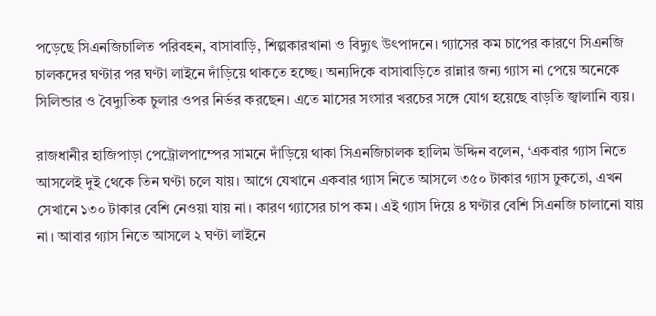পড়েছে সিএনজিচালিত পরিবহন, বাসাবাড়ি, শিল্পকারখানা ও বিদ্যুৎ উৎপাদনে। গ্যাসের কম চাপের কারণে সিএনজি চালকদের ঘণ্টার পর ঘণ্টা লাইনে দাঁড়িয়ে থাকতে হচ্ছে। অন্যদিকে বাসাবাড়িতে রান্নার জন্য গ্যাস না পেয়ে অনেকে সিলিন্ডার ও বৈদ্যুতিক চুলার ওপর নির্ভর করছেন। এতে মাসের সংসার খরচের সঙ্গে যোগ হয়েছে বাড়তি জ্বালানি ব্যয়।

রাজধানীর হাজিপাড়া পেট্রোলপাম্পের সামনে দাঁড়িয়ে থাকা সিএনজিচালক হালিম উদ্দিন বলেন, ‘একবার গ্যাস নিতে আসলেই দুই থেকে তিন ঘণ্টা চলে যায়। আগে যেখানে একবার গ্যাস নিতে আসলে ৩৫০ টাকার গ্যাস ঢুকতো, এখন সেখানে ১৩০ টাকার বেশি নেওয়া যায় না। কারণ গ্যাসের চাপ কম। এই গ্যাস দিয়ে ৪ ঘণ্টার বেশি সিএনজি চালানো যায় না। আবার গ্যাস নিতে আসলে ২ ঘণ্টা লাইনে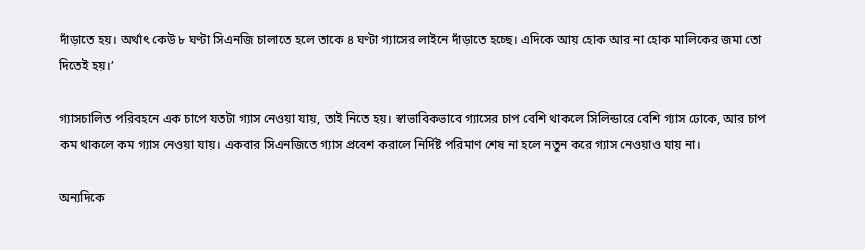দাঁড়াতে হয়। অর্থাৎ কেউ ৮ ঘণ্টা সিএনজি চালাতে হলে তাকে ৪ ঘণ্টা গ্যাসের লাইনে দাঁড়াতে হচ্ছে। এদিকে আয় হোক আর না হোক মালিকের জমা তো দিতেই হয়।’

গ্যাসচালিত পরিবহনে এক চাপে যতটা গ্যাস নেওয়া যায়, তাই নিতে হয়। স্বাভাবিকভাবে গ্যাসের চাপ বেশি থাকলে সিলিন্ডারে বেশি গ্যাস ঢোকে, আর চাপ কম থাকলে কম গ্যাস নেওয়া যায়। একবার সিএনজিতে গ্যাস প্রবেশ করালে নির্দিষ্ট পরিমাণ শেষ না হলে নতুন করে গ্যাস নেওয়াও যায় না।

অন্যদিকে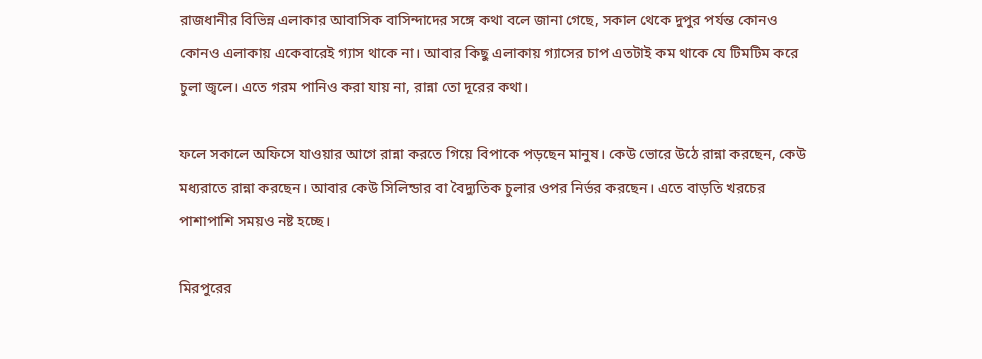রাজধানীর বিভিন্ন এলাকার আবাসিক বাসিন্দাদের সঙ্গে কথা বলে জানা গেছে, সকাল থেকে দুপুর পর্যন্ত কোনও কোনও এলাকায় একেবারেই গ্যাস থাকে না। আবার কিছু এলাকায় গ্যাসের চাপ এতটাই কম থাকে যে টিমটিম করে চুলা জ্বলে। এতে গরম পানিও করা যায় না, রান্না তো দূরের কথা।

ফলে সকালে অফিসে যাওয়ার আগে রান্না করতে গিয়ে বিপাকে পড়ছেন মানুষ। কেউ ভোরে উঠে রান্না করছেন, কেউ মধ্যরাতে রান্না করছেন। আবার কেউ সিলিন্ডার বা বৈদ্যুতিক চুলার ওপর নির্ভর করছেন। এতে বাড়তি খরচের পাশাপাশি সময়ও নষ্ট হচ্ছে।

মিরপুরের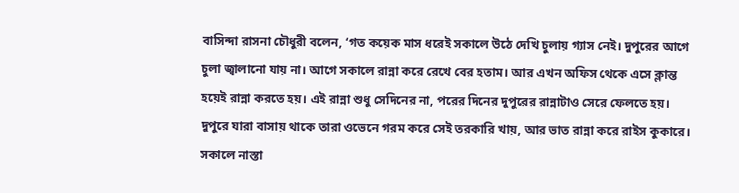বাসিন্দা রাসনা চৌধুরী বলেন, ‘গত কয়েক মাস ধরেই সকালে উঠে দেখি চুলায় গ্যাস নেই। দুপুরের আগে চুলা জ্বালানো যায় না। আগে সকালে রান্না করে রেখে বের হতাম। আর এখন অফিস থেকে এসে ক্লান্ত হয়েই রান্না করতে হয়। এই রান্না শুধু সেদিনের না, পরের দিনের দুপুরের রান্নাটাও সেরে ফেলতে হয়। দুপুরে যারা বাসায় থাকে তারা ওভেনে গরম করে সেই তরকারি খায়, আর ভাত রান্না করে রাইস কুকারে। সকালে নাস্তা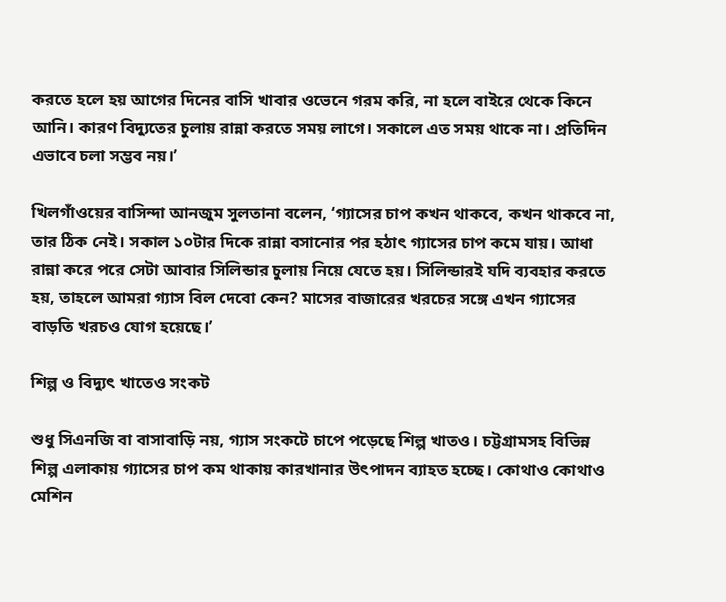করতে হলে হয় আগের দিনের বাসি খাবার ওভেনে গরম করি, না হলে বাইরে থেকে কিনে আনি। কারণ বিদ্যুতের চুলায় রান্না করতে সময় লাগে। সকালে এত সময় থাকে না। প্রতিদিন এভাবে চলা সম্ভব নয়।’

খিলগাঁওয়ের বাসিন্দা আনজুম সুলতানা বলেন, ‘গ্যাসের চাপ কখন থাকবে, কখন থাকবে না, তার ঠিক নেই। সকাল ১০টার দিকে রান্না বসানোর পর হঠাৎ গ্যাসের চাপ কমে যায়। আধা রান্না করে পরে সেটা আবার সিলিন্ডার চুলায় নিয়ে যেতে হয়। সিলিন্ডারই যদি ব্যবহার করতে হয়, তাহলে আমরা গ্যাস বিল দেবো কেন? মাসের বাজারের খরচের সঙ্গে এখন গ্যাসের বাড়তি খরচও যোগ হয়েছে।’

শিল্প ও বিদ্যুৎ খাতেও সংকট

শুধু সিএনজি বা বাসাবাড়ি নয়, গ্যাস সংকটে চাপে পড়েছে শিল্প খাতও। চট্টগ্রামসহ বিভিন্ন শিল্প এলাকায় গ্যাসের চাপ কম থাকায় কারখানার উৎপাদন ব্যাহত হচ্ছে। কোথাও কোথাও মেশিন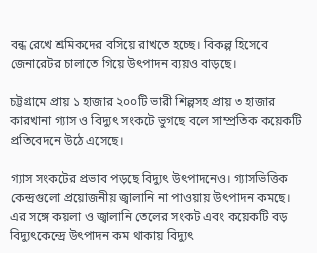বন্ধ রেখে শ্রমিকদের বসিয়ে রাখতে হচ্ছে। বিকল্প হিসেবে জেনারেটর চালাতে গিয়ে উৎপাদন ব্যয়ও বাড়ছে।

চট্টগ্রামে প্রায় ১ হাজার ২০০টি ভারী শিল্পসহ প্রায় ৩ হাজার কারখানা গ্যাস ও বিদ্যুৎ সংকটে ভুগছে বলে সাম্প্রতিক কয়েকটি প্রতিবেদনে উঠে এসেছে।

গ্যাস সংকটের প্রভাব পড়ছে বিদ্যুৎ উৎপাদনেও। গ্যাসভিত্তিক কেন্দ্রগুলো প্রয়োজনীয় জ্বালানি না পাওয়ায় উৎপাদন কমছে। এর সঙ্গে কয়লা ও জ্বালানি তেলের সংকট এবং কয়েকটি বড় বিদ্যুৎকেন্দ্রে উৎপাদন কম থাকায় বিদ্যুৎ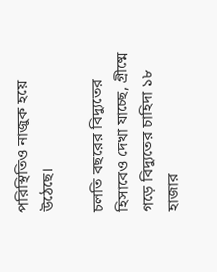পরিস্থিতিও নাজুক হয়ে উঠেছে।

চলতি বছরের বিদ্যুতের হিসাবেও দেখা যাচ্ছে, গ্রীষ্মে গড়ে বিদ্যুতের চাহিদা ১৮ হাজার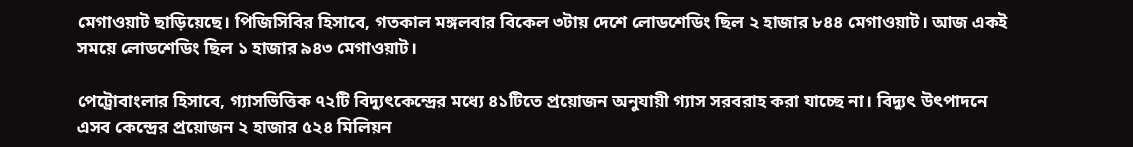মেগাওয়াট ছাড়িয়েছে। পিজিসিবির হিসাবে, গতকাল মঙ্গলবার বিকেল ৩টায় দেশে লোডশেডিং ছিল ২ হাজার ৮৪৪ মেগাওয়াট। আজ একই সময়ে লোডশেডিং ছিল ১ হাজার ৯৪৩ মেগাওয়াট।

পেট্রোবাংলার হিসাবে, গ্যাসভিত্তিক ৭২টি বিদ্যুৎকেন্দ্রের মধ্যে ৪১টিতে প্রয়োজন অনুযায়ী গ্যাস সরবরাহ করা যাচ্ছে না। বিদ্যুৎ উৎপাদনে এসব কেন্দ্রের প্রয়োজন ২ হাজার ৫২৪ মিলিয়ন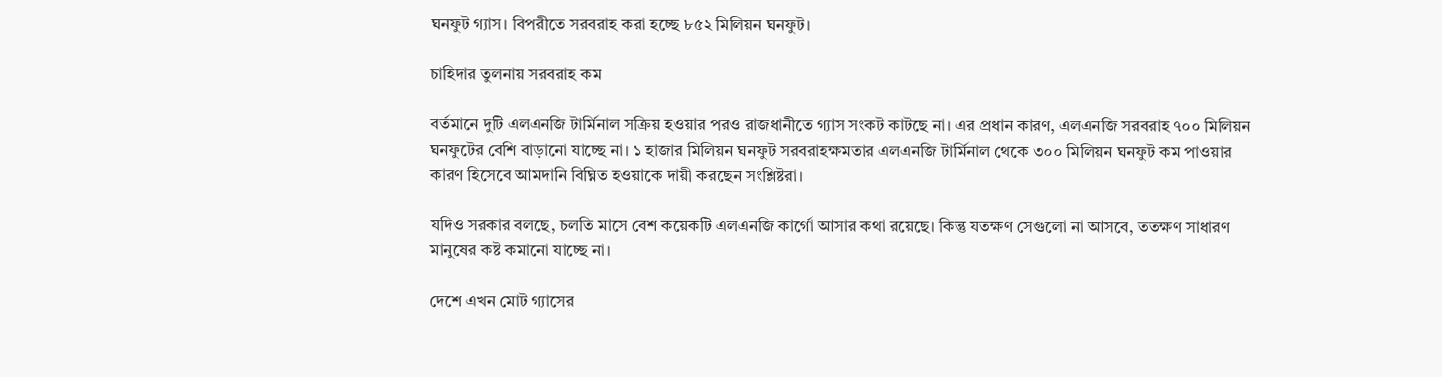ঘনফুট গ্যাস। বিপরীতে সরবরাহ করা হচ্ছে ৮৫২ মিলিয়ন ঘনফুট।

চাহিদার তুলনায় সরবরাহ কম

বর্তমানে দুটি এলএনজি টার্মিনাল সক্রিয় হওয়ার পরও রাজধানীতে গ্যাস সংকট কাটছে না। এর প্রধান কারণ, এলএনজি সরবরাহ ৭০০ মিলিয়ন ঘনফুটের বেশি বাড়ানো যাচ্ছে না। ১ হাজার মিলিয়ন ঘনফুট সরবরাহক্ষমতার এলএনজি টার্মিনাল থেকে ৩০০ মিলিয়ন ঘনফুট কম পাওয়ার কারণ হিসেবে আমদানি বিঘ্নিত হওয়াকে দায়ী করছেন সংশ্লিষ্টরা।

যদিও সরকার বলছে, চলতি মাসে বেশ কয়েকটি এলএনজি কার্গো আসার কথা রয়েছে। কিন্তু যতক্ষণ সেগুলো না আসবে, ততক্ষণ সাধারণ মানুষের কষ্ট কমানো যাচ্ছে না।

দেশে এখন মোট গ্যাসের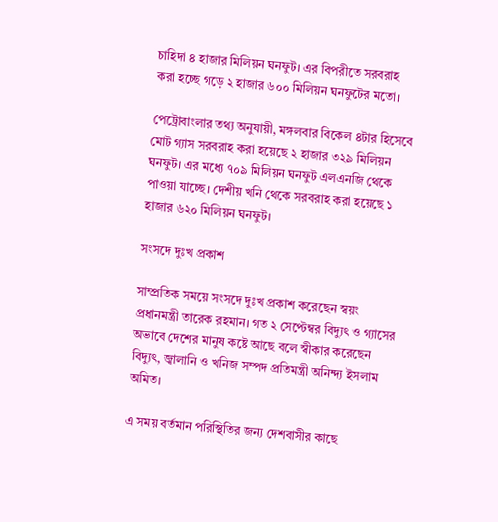চাহিদা ৪ হাজার মিলিয়ন ঘনফুট। এর বিপরীতে সরবরাহ করা হচ্ছে গড়ে ২ হাজার ৬০০ মিলিয়ন ঘনফুটের মতো।

পেট্রোবাংলার তথ্য অনুযায়ী, মঙ্গলবার বিকেল ৪টার হিসেবে মোট গ্যাস সরবরাহ করা হয়েছে ২ হাজার ৩২৯ মিলিয়ন ঘনফুট। এর মধ্যে ৭০৯ মিলিয়ন ঘনফুট এলএনজি থেকে পাওয়া যাচ্ছে। দেশীয় খনি থেকে সরবরাহ করা হয়েছে ১ হাজার ৬২০ মিলিয়ন ঘনফুট।

সংসদে দুঃখ প্রকাশ

সাম্প্রতিক সময়ে সংসদে দুঃখ প্রকাশ করেছেন স্বয়ং প্রধানমন্ত্রী তারেক রহমান। গত ২ সেপ্টেম্বর বিদ্যুৎ ও গ্যাসের অভাবে দেশের মানুষ কষ্টে আছে বলে স্বীকার করেছেন বিদ্যুৎ, জ্বালানি ও খনিজ সম্পদ প্রতিমন্ত্রী অনিন্দ্য ইসলাম অমিত।

এ সময় বর্তমান পরিস্থিতির জন্য দেশবাসীর কাছে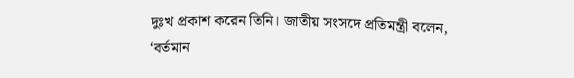দুঃখ প্রকাশ করেন তিনি। জাতীয় সংসদে প্রতিমন্ত্রী বলেন, ‘বর্তমান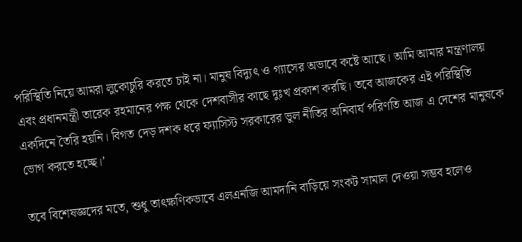পরিস্থিতি নিয়ে আমরা লুকোচুরি করতে চাই না। মানুষ বিদ্যুৎ ও গ্যাসের অভাবে কষ্টে আছে। আমি আমার মন্ত্রণালয় এবং প্রধানমন্ত্রী তারেক রহমানের পক্ষ থেকে দেশবাসীর কাছে দুঃখ প্রকাশ করছি। তবে আজকের এই পরিস্থিতি একদিনে তৈরি হয়নি। বিগত দেড় দশক ধরে ফ্যাসিস্ট সরকারের ভুল নীতির অনিবার্য পরিণতি আজ এ দেশের মানুষকে ভোগ করতে হচ্ছে।’

তবে বিশেষজ্ঞদের মতে, শুধু তাৎক্ষণিকভাবে এলএনজি আমদানি বাড়িয়ে সংকট সামাল দেওয়া সম্ভব হলেও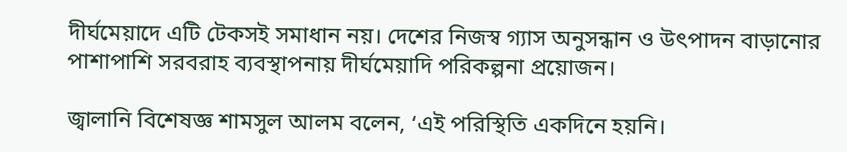দীর্ঘমেয়াদে এটি টেকসই সমাধান নয়। দেশের নিজস্ব গ্যাস অনুসন্ধান ও উৎপাদন বাড়ানোর পাশাপাশি সরবরাহ ব্যবস্থাপনায় দীর্ঘমেয়াদি পরিকল্পনা প্রয়োজন।

জ্বালানি বিশেষজ্ঞ শামসুল আলম বলেন, ‘এই পরিস্থিতি একদিনে হয়নি।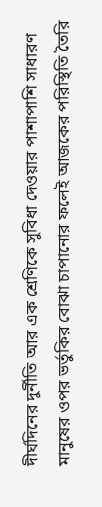দীর্ঘদিনের দুর্নীতি আর এক শ্রেণিকে সুবিধা দেওয়ার পাশাপাশি সাধারণ মানুষের ওপর ভর্তুকির বোঝা চাপানোর ফলেই আজকের পরিস্থিতি তৈরি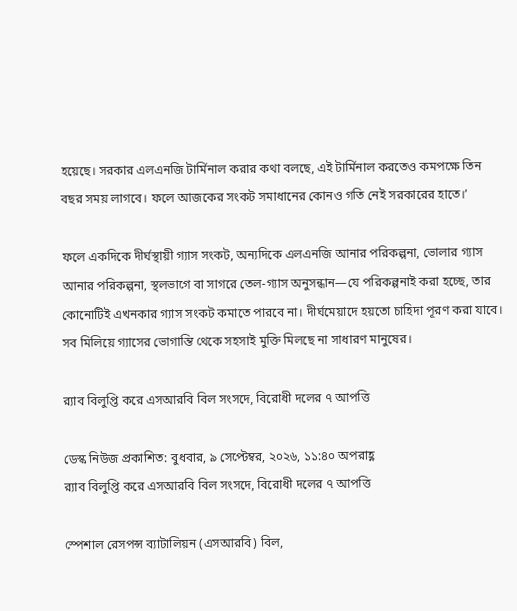হয়েছে। সরকার এলএনজি টার্মিনাল করার কথা বলছে, এই টার্মিনাল করতেও কমপক্ষে তিন বছর সময় লাগবে। ফলে আজকের সংকট সমাধানের কোনও গতি নেই সরকারের হাতে।’

ফলে একদিকে দীর্ঘস্থায়ী গ্যাস সংকট, অন্যদিকে এলএনজি আনার পরিকল্পনা, ভোলার গ্যাস আনার পরিকল্পনা, স্থলভাগে বা সাগরে তেল-গ্যাস অনুসন্ধান—যে পরিকল্পনাই করা হচ্ছে, তার কোনোটিই এখনকার গ্যাস সংকট কমাতে পারবে না। দীর্ঘমেয়াদে হয়তো চাহিদা পূরণ করা যাবে। সব মিলিয়ে গ্যাসের ভোগান্তি থেকে সহসাই মুক্তি মিলছে না সাধারণ মানুষের।

র‌্যাব বিলুপ্তি করে এসআরবি বিল সংসদে, বিরোধী দলের ৭ আপত্তি

ডেস্ক নিউজ প্রকাশিত: বুধবার, ৯ সেপ্টেম্বর, ২০২৬, ১১:৪০ অপরাহ্ণ
র‌্যাব বিলুপ্তি করে এসআরবি বিল সংসদে, বিরোধী দলের ৭ আপত্তি

স্পেশাল রেসপন্স ব্যাটালিয়ন (এসআরবি) বিল,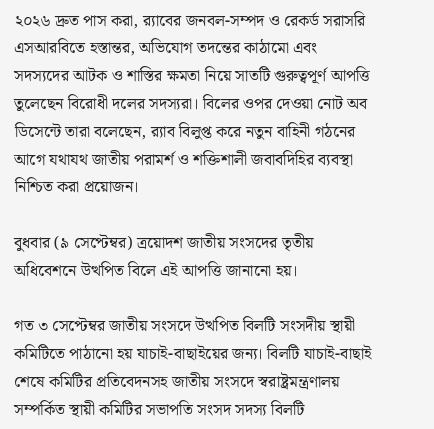২০২৬ দ্রুত পাস করা, র‍্যাবের জনবল-সম্পদ ও রেকর্ড সরাসরি এসআরবিতে হস্তান্তর, অভিযোগ তদন্তের কাঠামো এবং সদস্যদের আটক ও শাস্তির ক্ষমতা নিয়ে সাতটি গুরুত্বপূর্ণ আপত্তি তুলেছেন বিরোধী দলের সদস্যরা। বিলের ওপর দেওয়া নোট অব ডিসেন্টে তারা বলেছেন, র‍্যাব বিলুপ্ত করে নতুন বাহিনী গঠনের আগে যথাযথ জাতীয় পরামর্শ ও শক্তিশালী জবাবদিহির ব্যবস্থা নিশ্চিত করা প্রয়োজন।

বুধবার (৯ সেপ্টেম্বর) ত্রয়োদশ জাতীয় সংসদের তৃতীয় অধিবেশনে উত্থপিত বিলে এই আপত্তি জানানো হয়।

গত ৩ সেপ্টেম্বর জাতীয় সংসদে উত্থপিত বিলটি সংসদীয় স্থায়ী কমিটিতে পাঠানো হয় যাচাই-বাছাইয়ের জন্য। বিলটি যাচাই-বাছাই শেষে কমিটির প্রতিবেদনসহ জাতীয় সংসদে স্বরাষ্ট্রমন্ত্রণালয় সম্পর্কিত স্থায়ী কমিটির সভাপতি সংসদ সদস্য বিলটি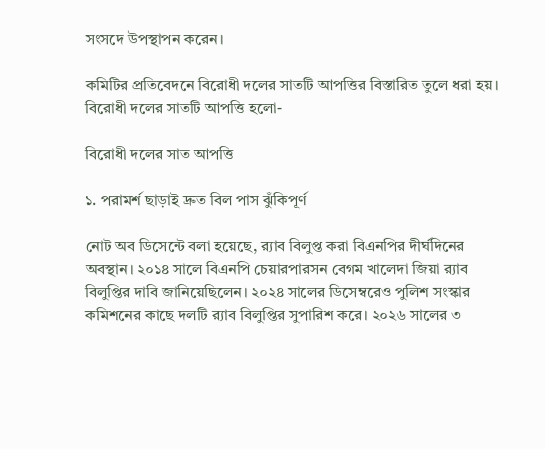সংসদে উপস্থাপন করেন।

কমিটির প্রতিবেদনে বিরোধী দলের সাতটি আপত্তির বিস্তারিত তুলে ধরা হয়। বিরোধী দলের সাতটি আপত্তি হলো-

বিরোধী দলের সাত আপত্তি

১. পরামর্শ ছাড়াই দ্রুত বিল পাস ঝুঁকিপূর্ণ

নোট অব ডিসেন্টে বলা হয়েছে, র‍্যাব বিলুপ্ত করা বিএনপির দীর্ঘদিনের অবস্থান। ২০১৪ সালে বিএনপি চেয়ারপারসন বেগম খালেদা জিয়া র‍্যাব বিলুপ্তির দাবি জানিয়েছিলেন। ২০২৪ সালের ডিসেম্বরেও পুলিশ সংস্কার কমিশনের কাছে দলটি র‍্যাব বিলুপ্তির সুপারিশ করে। ২০২৬ সালের ৩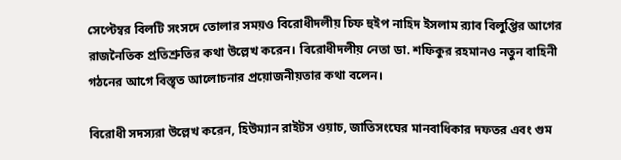সেপ্টেম্বর বিলটি সংসদে তোলার সময়ও বিরোধীদলীয় চিফ হুইপ নাহিদ ইসলাম র‍্যাব বিলুপ্তির আগের রাজনৈতিক প্রতিশ্রুতির কথা উল্লেখ করেন। বিরোধীদলীয় নেতা ডা. শফিকুর রহমানও নতুন বাহিনী গঠনের আগে বিস্তৃত আলোচনার প্রয়োজনীয়তার কথা বলেন।

বিরোধী সদস্যরা উল্লেখ করেন, হিউম্যান রাইটস ওয়াচ, জাতিসংঘের মানবাধিকার দফতর এবং গুম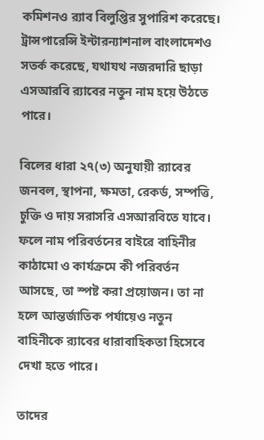কমিশনও র‍্যাব বিলুপ্তির সুপারিশ করেছে। ট্রান্সপারেন্সি ইন্টারন্যাশনাল বাংলাদেশও সতর্ক করেছে, যথাযথ নজরদারি ছাড়া এসআরবি র‍্যাবের নতুন নাম হয়ে উঠতে পারে।

বিলের ধারা ২৭(৩) অনুযায়ী র‍্যাবের জনবল, স্থাপনা, ক্ষমতা, রেকর্ড, সম্পত্তি, চুক্তি ও দায় সরাসরি এসআরবিতে যাবে। ফলে নাম পরিবর্তনের বাইরে বাহিনীর কাঠামো ও কার্যক্রমে কী পরিবর্তন আসছে, তা স্পষ্ট করা প্রয়োজন। তা না হলে আন্তর্জাতিক পর্যায়েও নতুন বাহিনীকে র‍্যাবের ধারাবাহিকতা হিসেবে দেখা হতে পারে।

তাদের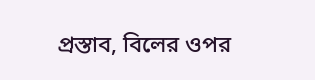প্রস্তাব, বিলের ওপর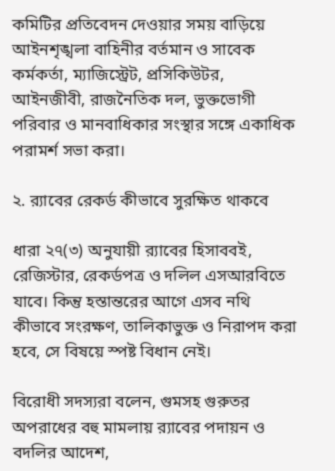কমিটির প্রতিবেদন দেওয়ার সময় বাড়িয়ে আইনশৃঙ্খলা বাহিনীর বর্তমান ও সাবেক কর্মকর্তা, ম্যাজিস্ট্রেট, প্রসিকিউটর, আইনজীবী, রাজনৈতিক দল, ভুক্তভোগী পরিবার ও মানবাধিকার সংস্থার সঙ্গে একাধিক পরামর্শ সভা করা।

২. র‍্যাবের রেকর্ড কীভাবে সুরক্ষিত থাকবে

ধারা ২৭(৩) অনুযায়ী র‍্যাবের হিসাববই, রেজিস্টার, রেকর্ডপত্র ও দলিল এসআরবিতে যাবে। কিন্তু হস্তান্তরের আগে এসব নথি কীভাবে সংরক্ষণ, তালিকাভুক্ত ও নিরাপদ করা হবে, সে বিষয়ে স্পষ্ট বিধান নেই।

বিরোধী সদস্যরা বলেন, গুমসহ গুরুতর অপরাধের বহু মামলায় র‍্যাবের পদায়ন ও বদলির আদেশ,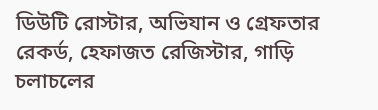ডিউটি রোস্টার, অভিযান ও গ্রেফতার রেকর্ড, হেফাজত রেজিস্টার, গাড়ি চলাচলের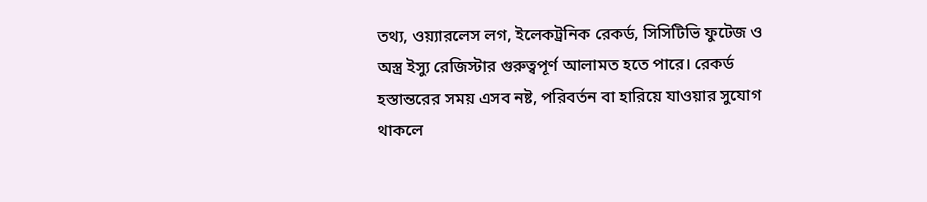তথ্য, ওয়্যারলেস লগ, ইলেকট্রনিক রেকর্ড, সিসিটিভি ফুটেজ ও অস্ত্র ইস্যু রেজিস্টার গুরুত্বপূর্ণ আলামত হতে পারে। রেকর্ড হস্তান্তরের সময় এসব নষ্ট, পরিবর্তন বা হারিয়ে যাওয়ার সুযোগ থাকলে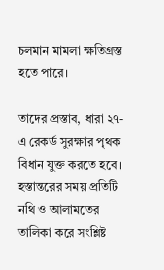চলমান মামলা ক্ষতিগ্রস্ত হতে পারে।

তাদের প্রস্তাব, ধারা ২৭-এ রেকর্ড সুরক্ষার পৃথক বিধান যুক্ত করতে হবে। হস্তান্তরের সময় প্রতিটি নথি ও আলামতের তালিকা করে সংশ্লিষ্ট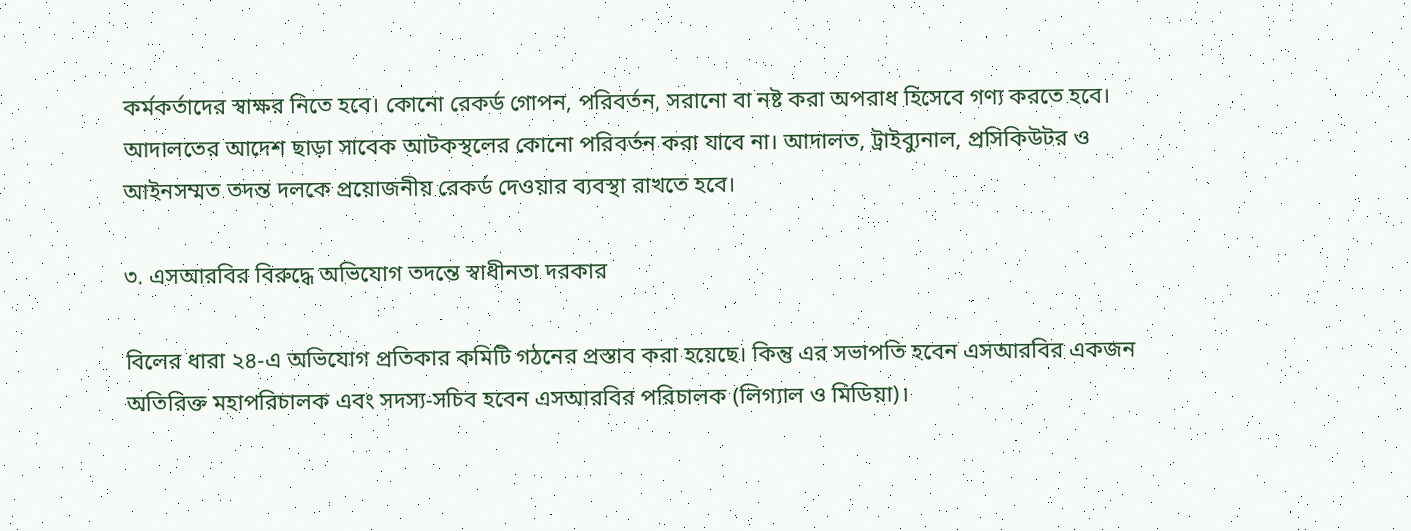কর্মকর্তাদের স্বাক্ষর নিতে হবে। কোনো রেকর্ড গোপন, পরিবর্তন, সরানো বা নষ্ট করা অপরাধ হিসেবে গণ্য করতে হবে। আদালতের আদেশ ছাড়া সাবেক আটকস্থলের কোনো পরিবর্তন করা যাবে না। আদালত, ট্রাইব্যুনাল, প্রসিকিউটর ও আইনসম্মত তদন্ত দলকে প্রয়োজনীয় রেকর্ড দেওয়ার ব্যবস্থা রাখতে হবে।

৩. এসআরবির বিরুদ্ধে অভিযোগ তদন্তে স্বাধীনতা দরকার

বিলের ধারা ২৪-এ অভিযোগ প্রতিকার কমিটি গঠনের প্রস্তাব করা হয়েছে। কিন্তু এর সভাপতি হবেন এসআরবির একজন অতিরিক্ত মহাপরিচালক এবং সদস্য-সচিব হবেন এসআরবির পরিচালক (লিগ্যাল ও মিডিয়া)।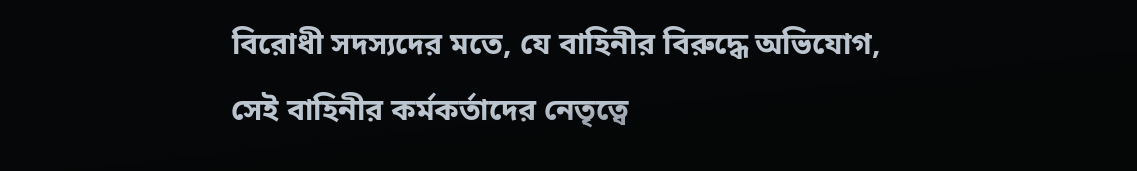বিরোধী সদস্যদের মতে, যে বাহিনীর বিরুদ্ধে অভিযোগ, সেই বাহিনীর কর্মকর্তাদের নেতৃত্বে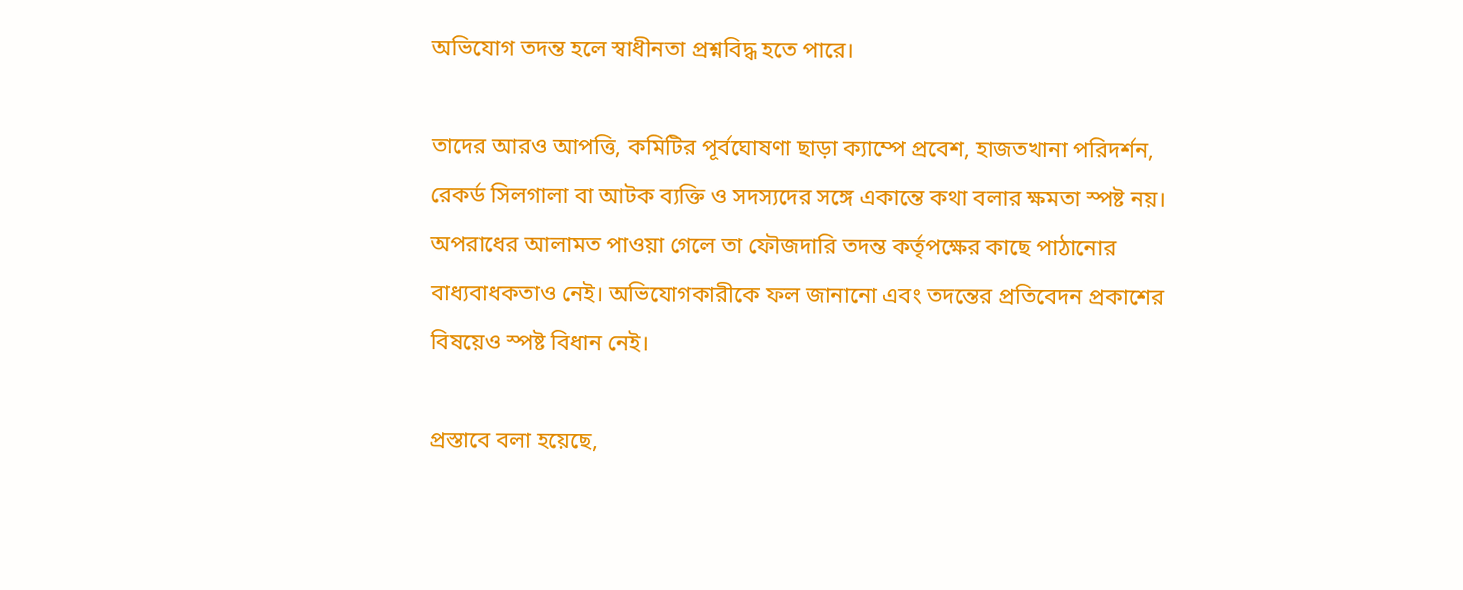অভিযোগ তদন্ত হলে স্বাধীনতা প্রশ্নবিদ্ধ হতে পারে।

তাদের আরও আপত্তি, কমিটির পূর্বঘোষণা ছাড়া ক্যাম্পে প্রবেশ, হাজতখানা পরিদর্শন, রেকর্ড সিলগালা বা আটক ব্যক্তি ও সদস্যদের সঙ্গে একান্তে কথা বলার ক্ষমতা স্পষ্ট নয়। অপরাধের আলামত পাওয়া গেলে তা ফৌজদারি তদন্ত কর্তৃপক্ষের কাছে পাঠানোর বাধ্যবাধকতাও নেই। অভিযোগকারীকে ফল জানানো এবং তদন্তের প্রতিবেদন প্রকাশের বিষয়েও স্পষ্ট বিধান নেই।

প্রস্তাবে বলা হয়েছে,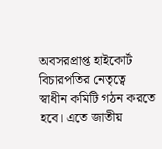অবসরপ্রাপ্ত হাইকোর্ট বিচারপতির নেতৃত্বে স্বাধীন কমিটি গঠন করতে হবে। এতে জাতীয়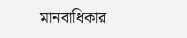মানবাধিকার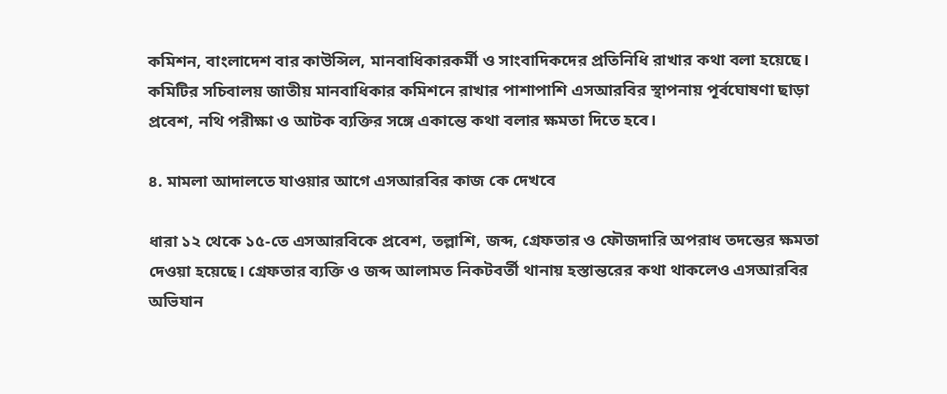কমিশন, বাংলাদেশ বার কাউন্সিল, মানবাধিকারকর্মী ও সাংবাদিকদের প্রতিনিধি রাখার কথা বলা হয়েছে। কমিটির সচিবালয় জাতীয় মানবাধিকার কমিশনে রাখার পাশাপাশি এসআরবির স্থাপনায় পূর্বঘোষণা ছাড়া প্রবেশ, নথি পরীক্ষা ও আটক ব্যক্তির সঙ্গে একান্তে কথা বলার ক্ষমতা দিতে হবে।

৪. মামলা আদালতে যাওয়ার আগে এসআরবির কাজ কে দেখবে

ধারা ১২ থেকে ১৫-তে এসআরবিকে প্রবেশ, তল্লাশি, জব্দ, গ্রেফতার ও ফৌজদারি অপরাধ তদন্তের ক্ষমতা দেওয়া হয়েছে। গ্রেফতার ব্যক্তি ও জব্দ আলামত নিকটবর্তী থানায় হস্তান্তরের কথা থাকলেও এসআরবির অভিযান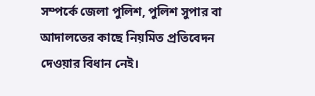সম্পর্কে জেলা পুলিশ, পুলিশ সুপার বা আদালতের কাছে নিয়মিত প্রতিবেদন দেওয়ার বিধান নেই।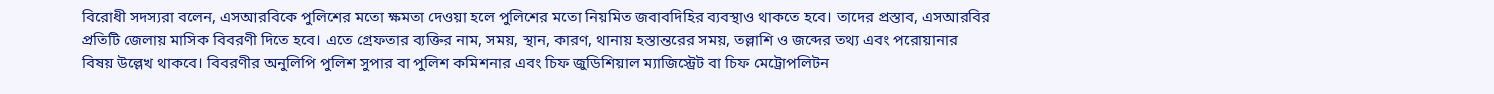বিরোধী সদস্যরা বলেন, এসআরবিকে পুলিশের মতো ক্ষমতা দেওয়া হলে পুলিশের মতো নিয়মিত জবাবদিহির ব্যবস্থাও থাকতে হবে। তাদের প্রস্তাব, এসআরবির প্রতিটি জেলায় মাসিক বিবরণী দিতে হবে। এতে গ্রেফতার ব্যক্তির নাম, সময়, স্থান, কারণ, থানায় হস্তান্তরের সময়, তল্লাশি ও জব্দের তথ্য এবং পরোয়ানার বিষয় উল্লেখ থাকবে। বিবরণীর অনুলিপি পুলিশ সুপার বা পুলিশ কমিশনার এবং চিফ জুডিশিয়াল ম্যাজিস্ট্রেট বা চিফ মেট্রোপলিটন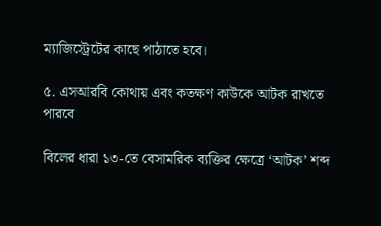ম্যাজিস্ট্রেটের কাছে পাঠাতে হবে।

৫. এসআরবি কোথায় এবং কতক্ষণ কাউকে আটক রাখতে পারবে

বিলের ধারা ১৩-তে বেসামরিক ব্যক্তির ক্ষেত্রে ‘আটক’ শব্দ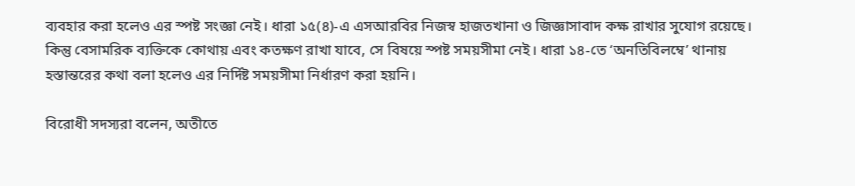ব্যবহার করা হলেও এর স্পষ্ট সংজ্ঞা নেই। ধারা ১৫(৪)-এ এসআরবির নিজস্ব হাজতখানা ও জিজ্ঞাসাবাদ কক্ষ রাখার সুযোগ রয়েছে। কিন্তু বেসামরিক ব্যক্তিকে কোথায় এবং কতক্ষণ রাখা যাবে, সে বিষয়ে স্পষ্ট সময়সীমা নেই। ধারা ১৪-তে ‘অনতিবিলম্বে’ থানায় হস্তান্তরের কথা বলা হলেও এর নির্দিষ্ট সময়সীমা নির্ধারণ করা হয়নি।

বিরোধী সদস্যরা বলেন, অতীতে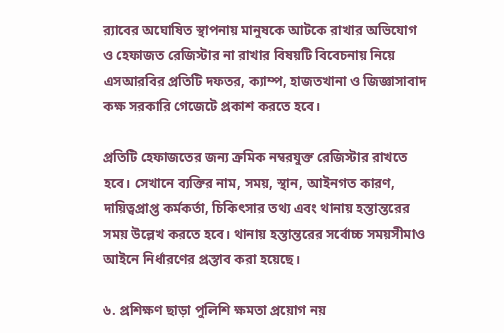র‍্যাবের অঘোষিত স্থাপনায় মানুষকে আটকে রাখার অভিযোগ ও হেফাজত রেজিস্টার না রাখার বিষয়টি বিবেচনায় নিয়ে এসআরবির প্রতিটি দফতর, ক্যাম্প, হাজতখানা ও জিজ্ঞাসাবাদ কক্ষ সরকারি গেজেটে প্রকাশ করতে হবে।

প্রতিটি হেফাজতের জন্য ক্রমিক নম্বরযুক্ত রেজিস্টার রাখতে হবে। সেখানে ব্যক্তির নাম, সময়, স্থান, আইনগত কারণ, দায়িত্বপ্রাপ্ত কর্মকর্তা, চিকিৎসার তথ্য এবং থানায় হস্তান্তরের সময় উল্লেখ করতে হবে। থানায় হস্তান্তরের সর্বোচ্চ সময়সীমাও আইনে নির্ধারণের প্রস্তাব করা হয়েছে।

৬. প্রশিক্ষণ ছাড়া পুলিশি ক্ষমতা প্রয়োগ নয়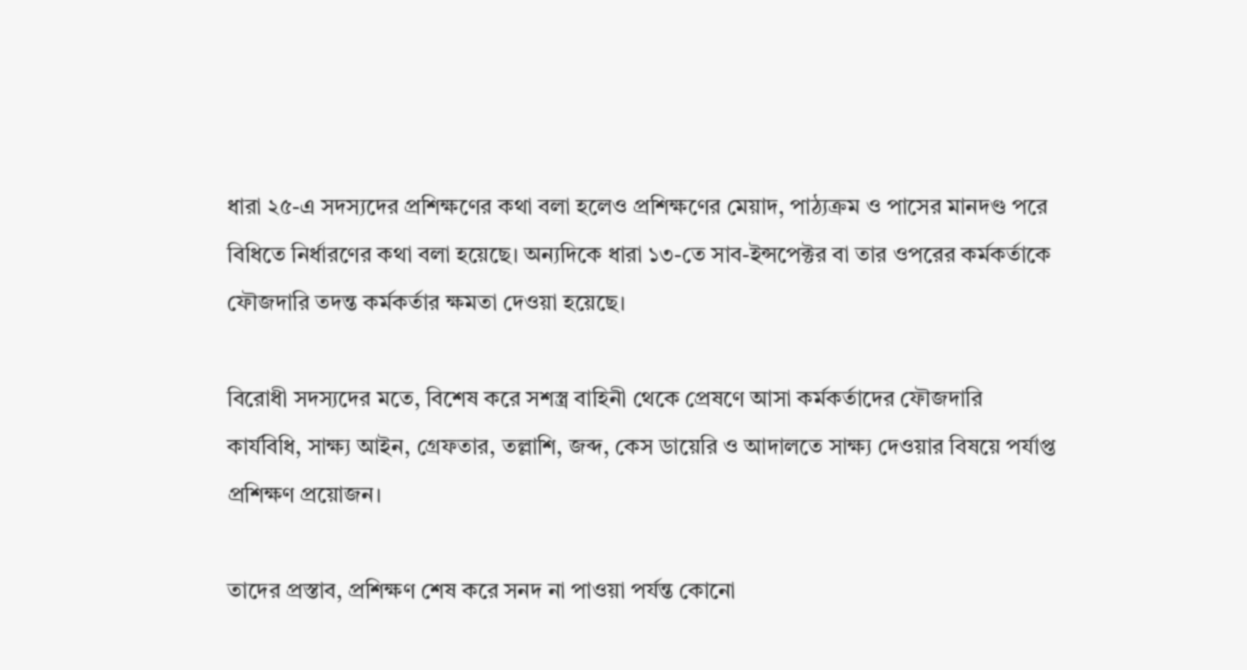ধারা ২৫-এ সদস্যদের প্রশিক্ষণের কথা বলা হলেও প্রশিক্ষণের মেয়াদ, পাঠ্যক্রম ও পাসের মানদণ্ড পরে বিধিতে নির্ধারণের কথা বলা হয়েছে। অন্যদিকে ধারা ১৩-তে সাব-ইন্সপেক্টর বা তার ওপরের কর্মকর্তাকে ফৌজদারি তদন্ত কর্মকর্তার ক্ষমতা দেওয়া হয়েছে।

বিরোধী সদস্যদের মতে, বিশেষ করে সশস্ত্র বাহিনী থেকে প্রেষণে আসা কর্মকর্তাদের ফৌজদারি কার্যবিধি, সাক্ষ্য আইন, গ্রেফতার, তল্লাশি, জব্দ, কেস ডায়েরি ও আদালতে সাক্ষ্য দেওয়ার বিষয়ে পর্যাপ্ত প্রশিক্ষণ প্রয়োজন।

তাদের প্রস্তাব, প্রশিক্ষণ শেষ করে সনদ না পাওয়া পর্যন্ত কোনো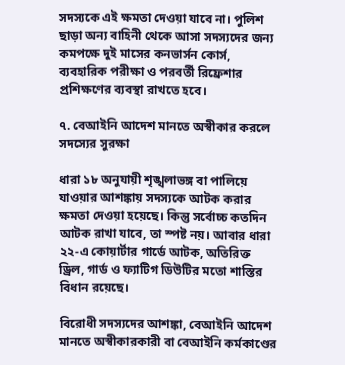সদস্যকে এই ক্ষমতা দেওয়া যাবে না। পুলিশ ছাড়া অন্য বাহিনী থেকে আসা সদস্যদের জন্য কমপক্ষে দুই মাসের কনভার্সন কোর্স, ব্যবহারিক পরীক্ষা ও পরবর্তী রিফ্রেশার প্রশিক্ষণের ব্যবস্থা রাখতে হবে।

৭. বেআইনি আদেশ মানতে অস্বীকার করলে সদস্যের সুরক্ষা

ধারা ১৮ অনুযায়ী শৃঙ্খলাভঙ্গ বা পালিয়ে যাওয়ার আশঙ্কায় সদস্যকে আটক করার ক্ষমতা দেওয়া হয়েছে। কিন্তু সর্বোচ্চ কতদিন আটক রাখা যাবে, তা স্পষ্ট নয়। আবার ধারা ২২-এ কোয়ার্টার গার্ডে আটক, অতিরিক্ত ড্রিল, গার্ড ও ফ্যাটিগ ডিউটির মতো শাস্তির বিধান রয়েছে।

বিরোধী সদস্যদের আশঙ্কা, বেআইনি আদেশ মানতে অস্বীকারকারী বা বেআইনি কর্মকাণ্ডের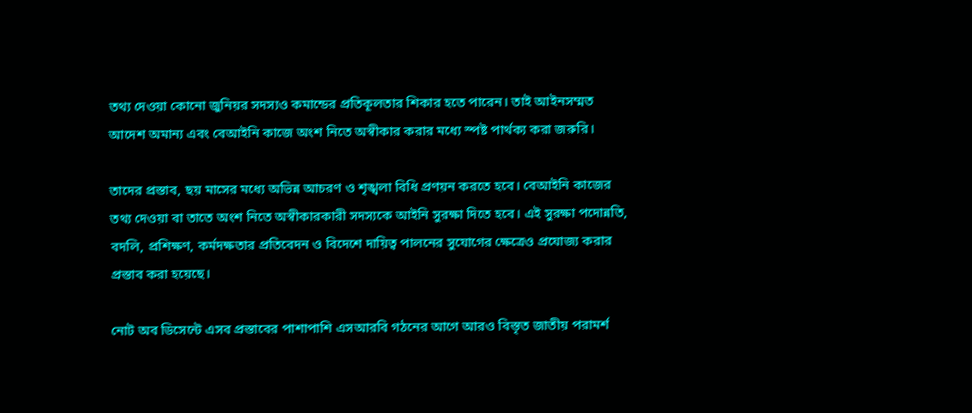তথ্য দেওয়া কোনো জুনিয়র সদস্যও কমান্ডের প্রতিকূলতার শিকার হতে পারেন। তাই আইনসম্মত আদেশ অমান্য এবং বেআইনি কাজে অংশ নিতে অস্বীকার করার মধ্যে স্পষ্ট পার্থক্য করা জরুরি।

তাদের প্রস্তাব, ছয় মাসের মধ্যে অভিন্ন আচরণ ও শৃঙ্খলা বিধি প্রণয়ন করতে হবে। বেআইনি কাজের তথ্য দেওয়া বা তাতে অংশ নিতে অস্বীকারকারী সদস্যকে আইনি সুরক্ষা দিতে হবে। এই সুরক্ষা পদোন্নতি, বদলি, প্রশিক্ষণ, কর্মদক্ষতার প্রতিবেদন ও বিদেশে দায়িত্ব পালনের সুযোগের ক্ষেত্রেও প্রযোজ্য করার প্রস্তাব করা হয়েছে।

নোট অব ডিসেন্টে এসব প্রস্তাবের পাশাপাশি এসআরবি গঠনের আগে আরও বিস্তৃত জাতীয় পরামর্শ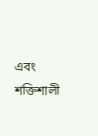এবং শক্তিশালী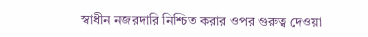স্বাধীন নজরদারি নিশ্চিত করার ওপর গুরুত্ব দেওয়া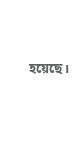হয়েছে।